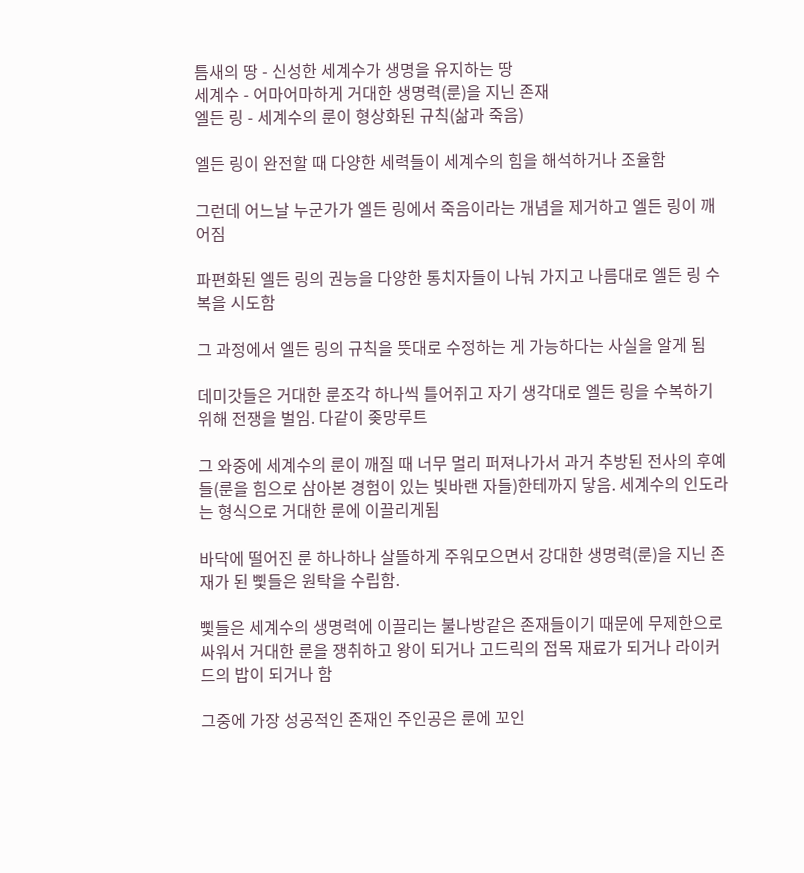틈새의 땅 - 신성한 세계수가 생명을 유지하는 땅
세계수 - 어마어마하게 거대한 생명력(룬)을 지닌 존재
엘든 링 - 세계수의 룬이 형상화된 규칙(삶과 죽음)

엘든 링이 완전할 때 다양한 세력들이 세계수의 힘을 해석하거나 조율함

그런데 어느날 누군가가 엘든 링에서 죽음이라는 개념을 제거하고 엘든 링이 깨어짐

파편화된 엘든 링의 권능을 다양한 통치자들이 나눠 가지고 나름대로 엘든 링 수복을 시도함

그 과정에서 엘든 링의 규칙을 뜻대로 수정하는 게 가능하다는 사실을 알게 됨

데미갓들은 거대한 룬조각 하나씩 틀어쥐고 자기 생각대로 엘든 링을 수복하기 위해 전쟁을 벌임. 다같이 좆망루트

그 와중에 세계수의 룬이 깨질 때 너무 멀리 퍼져나가서 과거 추방된 전사의 후예들(룬을 힘으로 삼아본 경험이 있는 빛바랜 자들)한테까지 닿음. 세계수의 인도라는 형식으로 거대한 룬에 이끌리게됨

바닥에 떨어진 룬 하나하나 살뜰하게 주워모으면서 강대한 생명력(룬)을 지닌 존재가 된 삧들은 원탁을 수립함.

삧들은 세계수의 생명력에 이끌리는 불나방같은 존재들이기 때문에 무제한으로 싸워서 거대한 룬을 쟁취하고 왕이 되거나 고드릭의 접목 재료가 되거나 라이커드의 밥이 되거나 함

그중에 가장 성공적인 존재인 주인공은 룬에 꼬인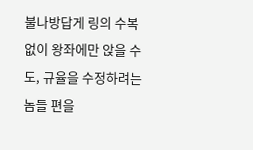불나방답게 링의 수복 없이 왕좌에만 앉을 수도, 규율을 수정하려는 놈들 편을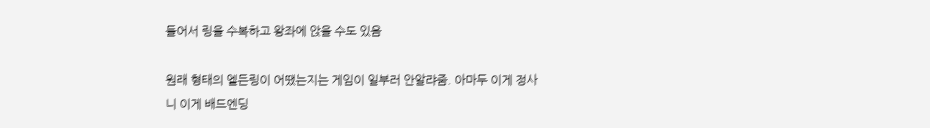들어서 링을 수복하고 왕좌에 앉을 수도 있음

원래 형태의 엘든링이 어땠는지는 게임이 일부러 안알랴줌. 아마두 이게 정사니 이게 배드엔딩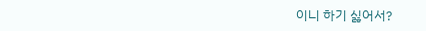이니 하기 싫어서?